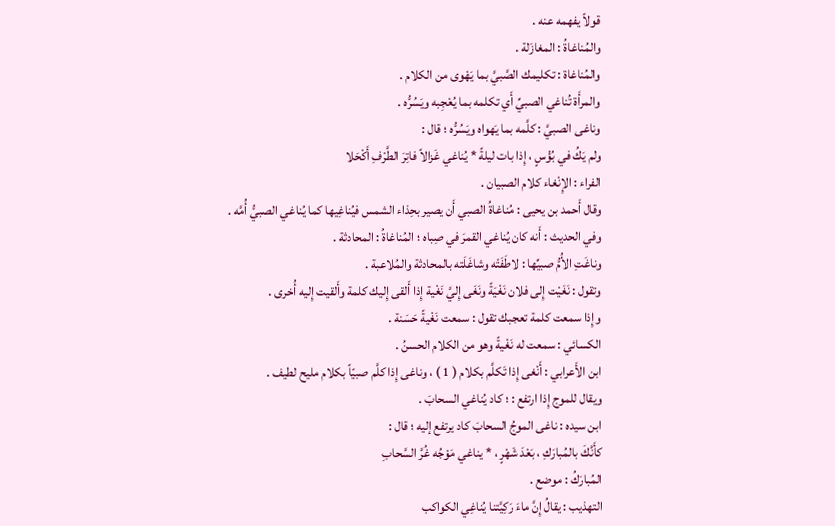قولاً يفهمه عنه .
والمُناغاةُ : المغازَلة .
والمُناغاة : تكليمك الصَّبيَّ بما يَهْوى من الكلام .
والمرأَة تُناغي الصبيِّ أَي تكلمه بما يُعْجِبه ويَسُرُّه .
وناغى الصبيَّ : كلَّمه بما يَهواه ويَسُرُّه ؛ قال :
ولم يَكُ في بُؤْسٍ ، إِذا بات ليلةً * يُناغي غَزالاً فاتِرَ الطَّرْفِ أَكْحَلا
الفراء : الإِنْغاء كلام الصبيان .
وقال أَحمد بن يحيى : مُناغاةُ الصبي أَن يصير بحِذاء الشمس فيُناغِيها كما يُناغي الصبيُّ أُمَّه .
وفي الحديث : أَنه كان يُناغي القمرَ في صِباه ؛ المُناغاةُ : المحادثة .
وناغَتِ الأُمُّ صبيِّها : لاطَفَتْه وشاغَلَته بالمحادثة والمُلاعبة .
وتقول : نَغَيْت إِلى فلان نَغْيَةً ونَغَى إِليَّ نَغْية إِذا أَلقى إِليك كلمة وأَلقيت إِليه أُخرى .
وإِذا سمعت كلمة تعجبك تقول : سمعت نَغْيةً حَسَنة .
الكسائي : سمعت له نَغْيةً وهو من الكلام الحسنُ .
ابن الأَعرابي : أَنْغى إِذا تَكلَّم بكلام ( 1 ) ، وناغى إِذا كلَّم صبيّاً بكلام مليح لطيف .
ويقال للموج إِذا ارتفع : ؛ كاد يُناغي السحابَ .
ابن سيده : ناغى الموجُ السحابَ كاد يرتفع إليه ؛ قال :
كأَنَّكَ بالمُبارَكِ ، بَعْدَ شَهْرٍ ، * يناغي مَوْجُه غُرَّ السَّحابِ
المُبارَكُ : موضع .
التهذيب : يقالُ إِنَّ ماءَ رَكِيَّتنا يُناغِي الكواكب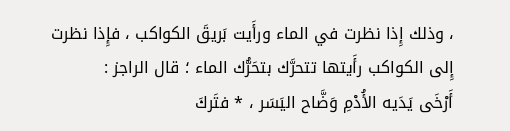، وذلك إِذا نظرت في الماء ورأَيت بَريقَ الكواكب ، فإِذا نظرت إِلى الكواكب رأَيتها تتحرَّك بتحَرُّك الماء ؛ قال الراجز :
أَرْخَى يَدَيه الأُدْمِ وَضَّاح اليَسَر ، * فتَركَ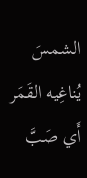الشمسَ يُناغِيه القَمَر
أَي صَبَّ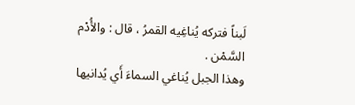لَبناً فتركه يُناغِيه القمرُ ، قال : والأُدْم السَّمْن .
وهذا الجبل يُناغي السماءَ أَي يُدانيها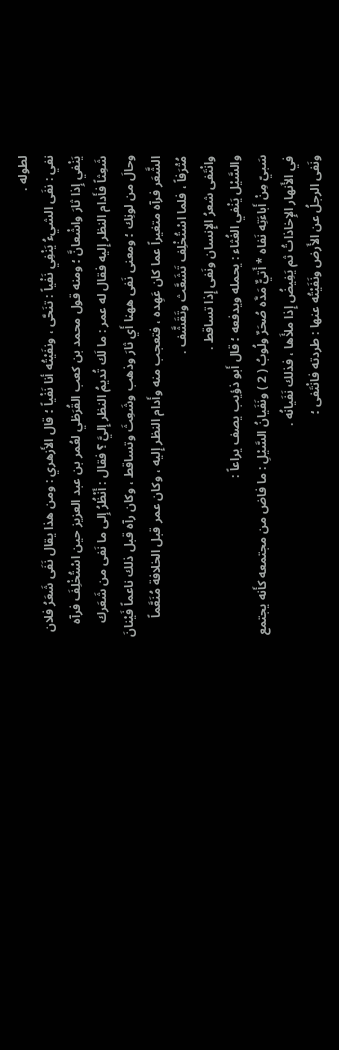لطوله .
نفي : نفَى الشيءُ يَنْفِي نَفْياً : تنَحَّى ، ونفَيْتُه أنا نَفْياً ؛ قال الأَزهري : ومن هذا يقال نَفَى شَعَرُ فلان يَنْفي إِذا ثارَ واشْعانَّ ؛ ومنه قول محمد بن كعب القُرَظي لعُمر بن عبد العزيز حين اسْتُخْلِفَ فرآه شَعِثاً فأَدام النظر إِليه فقال له عمر : ما لَك تُديمُ النظر إِليَّ ؟ فقال : أَنْظُرُ إِلى ما نَفى من شَعَرك وحالَ من لونِك ؛ ومعنى نَفى ههنا أَي ثارَ وذهب وشَعِثَ وتساقط ، وكان رآه قبل ذلك ناعماً فَيْنانَ الشَّعَر فرآه متغيراً عما كان عَهِده ، فتعجب منه وأَدام النظر إِليه ، وكان عمر قبل الخلافة مُنَعَّماً مُتْرَفاً ، فلما اسْتُخْلِف تَشَعَّث وتَقَشَّف .
وانْتَفى شعرُ الإِنسان ونَفى إِذا تساقط .
والسَّيْل يَنْفي الغُثاء : يحمله ويدفعه ؛ قال أَبو ذؤيب يصف يراعاً :
سَبيّ مِنْ أَباءَتِه نَفاه * أَتيٌّ مَدَّه صُحَرٌ ولُوبُ ( 2 ) ونَفَيانُ السَّيْلِ : ما فاض من مجتمعه كأَنه يجتمع في الأَنهار الإِخاذاتُ ثم يَفِيضُ إِذا ملأَها ، فذلك نَفَيانُه .
ونَفى الرجلُ عن الأَرض ونَفَيْتُه عنها : طردته فانْتَفى ؛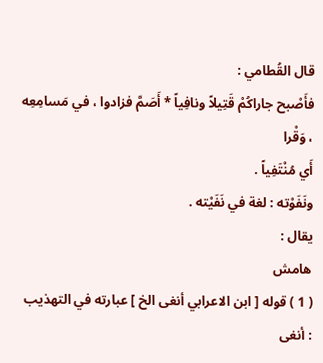قال القُطامي :
فأَصْبح جاراكُمْ قَتِيلاً ونافِياً * أَصَمَّ فزادوا ، في مَسامِعِه ، وَقْرا
أَي مُنْتَفِياً .
ونَفَوْته : لغة في نَفَيْته .
يقال :
هامش
( 1 ) قوله [ ابن الاعرابي أنغى الخ ] عبارته في التهذيب : أنغى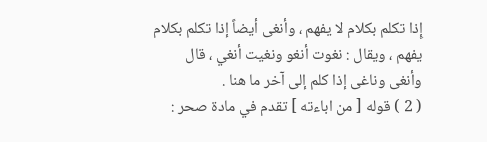إِذا تكلم بكلام لا يفهم ، وأنغى أيضاً إذا تكلم بكلام يفهم ، ويقال : نغوت أنغو ونغيت أنغي ، قال وأنغى وناغى إذا كلم إلى آخر ما هنا .
( 2 ) قوله [ من اباءته ] تقدم في مادة صحر :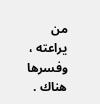من يراعته ، وفسرها هناك .